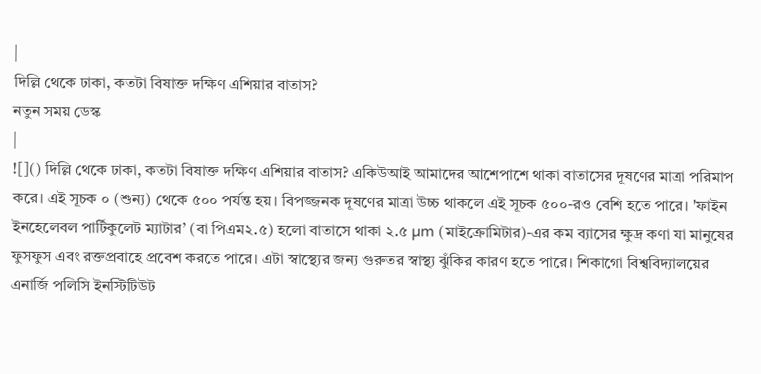|
দিল্লি থেকে ঢাকা, কতটা বিষাক্ত দক্ষিণ এশিয়ার বাতাস?
নতুন সময় ডেস্ক
|
![]() দিল্লি থেকে ঢাকা, কতটা বিষাক্ত দক্ষিণ এশিয়ার বাতাস? একিউআই আমাদের আশেপাশে থাকা বাতাসের দূষণের মাত্রা পরিমাপ করে। এই সূচক ০ (শুন্য) থেকে ৫০০ পর্যন্ত হয়। বিপজ্জনক দূষণের মাত্রা উচ্চ থাকলে এই সূচক ৫০০-রও বেশি হতে পারে। 'ফাইন ইনহেলেবল পার্টিকুলেট ম্যাটার’ (বা পিএম২.৫) হলো বাতাসে থাকা ২.৫ µm (মাইক্রোমিটার)-এর কম ব্যাসের ক্ষুদ্র কণা যা মানুষের ফুসফুস এবং রক্তপ্রবাহে প্রবেশ করতে পারে। এটা স্বাস্থ্যের জন্য গুরুতর স্বাস্থ্য ঝুঁকির কারণ হতে পারে। শিকাগো বিশ্ববিদ্যালয়ের এনার্জি পলিসি ইনস্টিটিউট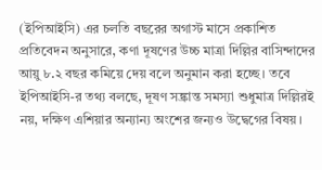(ইপিআইসি) এর চলতি বছরের অগাস্ট মাসে প্রকাশিত প্রতিবেদন অনুসারে, কণা দূষণের উচ্চ মাত্রা দিল্লির বাসিন্দাদের আয়ু ৮.২ বছর কমিয়ে দেয় বলে অনুমান করা হচ্ছে। তবে ইপিআইসি-র তথ্য বলছে, দূষণ সঙ্ক্রান্ত সমস্যা শুধুমাত্র দিল্লিরই নয়, দক্ষিণ এশিয়ার অন্যান্য অংশের জন্যও উদ্বেগের বিষয়।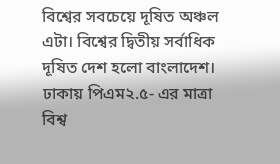বিশ্বের সবচেয়ে দূষিত অঞ্চল এটা। বিশ্বের দ্বিতীয় সর্বাধিক দূষিত দেশ হলো বাংলাদেশ। ঢাকায় পিএম২.৫- এর মাত্রা বিশ্ব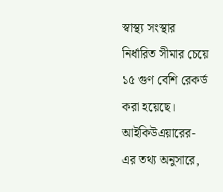স্বাস্থ্য সংস্থার নির্ধারিত সীমার চেয়ে ১৫ গুণ বেশি রেকর্ড করা হয়েছে। আইকিউএয়ারের- এর তথ্য অনুসারে,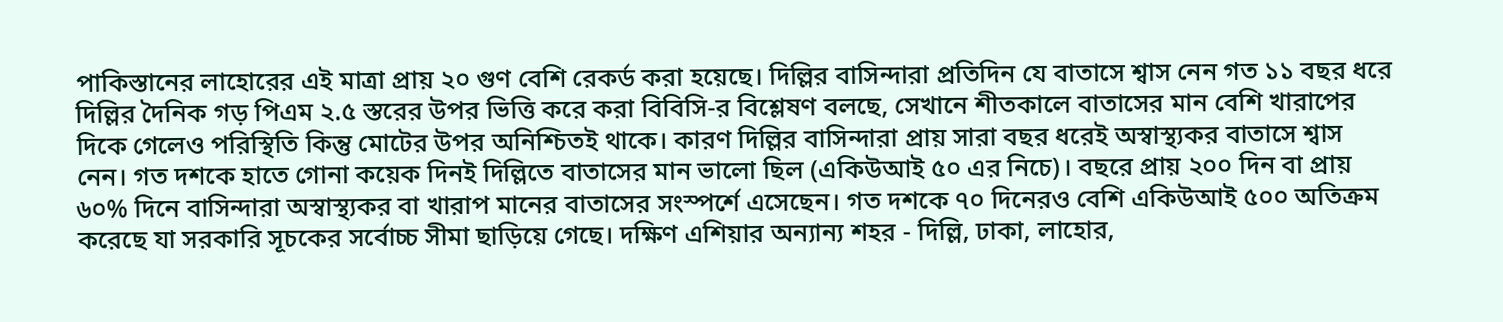পাকিস্তানের লাহোরের এই মাত্রা প্রায় ২০ গুণ বেশি রেকর্ড করা হয়েছে। দিল্লির বাসিন্দারা প্রতিদিন যে বাতাসে শ্বাস নেন গত ১১ বছর ধরে দিল্লির দৈনিক গড় পিএম ২.৫ স্তরের উপর ভিত্তি করে করা বিবিসি-র বিশ্লেষণ বলছে, সেখানে শীতকালে বাতাসের মান বেশি খারাপের দিকে গেলেও পরিস্থিতি কিন্তু মোটের উপর অনিশ্চিতই থাকে। কারণ দিল্লির বাসিন্দারা প্রায় সারা বছর ধরেই অস্বাস্থ্যকর বাতাসে শ্বাস নেন। গত দশকে হাতে গোনা কয়েক দিনই দিল্লিতে বাতাসের মান ভালো ছিল (একিউআই ৫০ এর নিচে)। বছরে প্রায় ২০০ দিন বা প্রায় ৬০% দিনে বাসিন্দারা অস্বাস্থ্যকর বা খারাপ মানের বাতাসের সংস্পর্শে এসেছেন। গত দশকে ৭০ দিনেরও বেশি একিউআই ৫০০ অতিক্রম করেছে যা সরকারি সূচকের সর্বোচ্চ সীমা ছাড়িয়ে গেছে। দক্ষিণ এশিয়ার অন্যান্য শহর - দিল্লি, ঢাকা, লাহোর,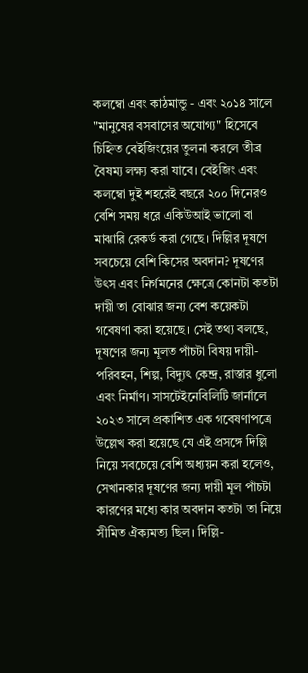কলম্বো এবং কাঠমান্ডু - এবং ২০১৪ সালে "মানুষের বসবাসের অযোগ্য" হিসেবে চিহ্নিত বেইজিংয়ের তুলনা করলে তীব্র বৈষম্য লক্ষ্য করা যাবে। বেইজিং এবং কলম্বো দুই শহরেই বছরে ২০০ দিনেরও বেশি সময় ধরে একিউআই ভালো বা মাঝারি রেকর্ড করা গেছে। দিল্লির দূষণে সবচেয়ে বেশি কিসের অবদান? দূষণের উৎস এবং নির্গমনের ক্ষেত্রে কোনটা কতটা দায়ী তা বোঝার জন্য বেশ কয়েকটা গবেষণা করা হয়েছে। সেই তথ্য বলছে, দূষণের জন্য মূলত পাঁচটা বিষয় দায়ী- পরিবহন, শিল্প, বিদ্যুৎ কেন্দ্র, রাস্তার ধুলো এবং নির্মাণ। সাসটেইনেবিলিটি জার্নালে ২০২৩ সালে প্রকাশিত এক গবেষণাপত্রে উল্লেখ করা হয়েছে যে এই প্রসঙ্গে দিল্লি নিয়ে সবচেয়ে বেশি অধ্যয়ন করা হলেও, সেখানকার দূষণের জন্য দায়ী মূল পাঁচটা কারণের মধ্যে কার অবদান কতটা তা নিয়ে সীমিত ঐক্যমত্য ছিল। দিল্লি-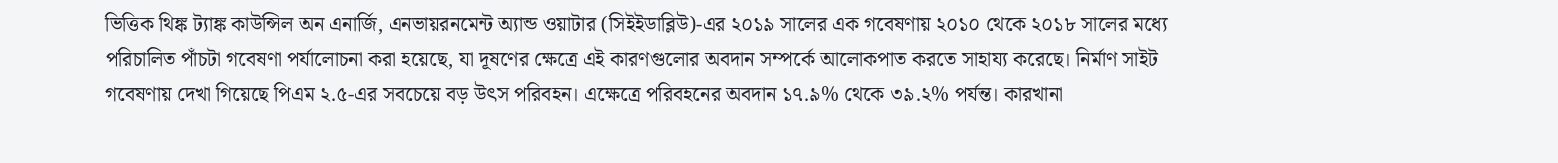ভিত্তিক থিঙ্ক ট্যাঙ্ক কাউন্সিল অন এনার্জি, এনভায়রনমেন্ট অ্যান্ড ওয়াটার (সিইইডাব্লিউ)-এর ২০১৯ সালের এক গবেষণায় ২০১০ থেকে ২০১৮ সালের মধ্যে পরিচালিত পাঁচটা গবেষণা পর্যালোচনা করা হয়েছে, যা দূষণের ক্ষেত্রে এই কারণগুলোর অবদান সম্পর্কে আলোকপাত করতে সাহায্য করেছে। নির্মাণ সাইট গবেষণায় দেখা গিয়েছে পিএম ২.৫-এর সবচেয়ে বড় উৎস পরিবহন। এক্ষেত্রে পরিবহনের অবদান ১৭.৯% থেকে ৩৯.২% পর্যন্ত। কারখানা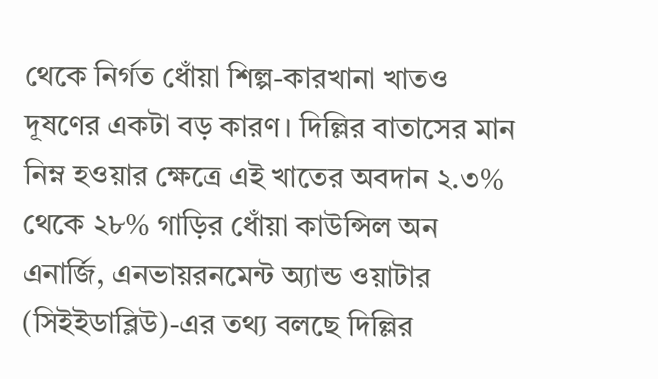থেকে নির্গত ধোঁয়া শিল্প-কারখানা খাতও দূষণের একটা বড় কারণ। দিল্লির বাতাসের মান নিম্ন হওয়ার ক্ষেত্রে এই খাতের অবদান ২.৩% থেকে ২৮% গাড়ির ধোঁয়া কাউন্সিল অন এনার্জি, এনভায়রনমেন্ট অ্যান্ড ওয়াটার (সিইইডাব্লিউ)-এর তথ্য বলছে দিল্লির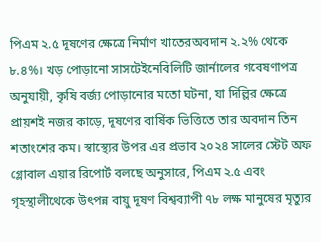পিএম ২.৫ দূষণের ক্ষেত্রে নির্মাণ খাতেরঅবদান ২.২% থেকে ৮.৪%। খড় পোড়ানো সাসটেইনেবিলিটি জার্নালের গবেষণাপত্র অনুযায়ী, কৃষি বর্জ্য পোড়ানোর মতো ঘটনা, যা দিল্লির ক্ষেত্রে প্রায়শই নজর কাড়ে, দূষণের বার্ষিক ভিত্তিতে তার অবদান তিন শতাংশের কম। স্বাস্থ্যের উপর এর প্রভাব ২০২৪ সালের স্টেট অফ গ্লোবাল এয়ার রিপোর্ট বলছে অনুসারে, পিএম ২.৫ এবং গৃহস্থালীথেকে উৎপন্ন বায়ু দূষণ বিশ্বব্যাপী ৭৮ লক্ষ মানুষের মৃত্যুর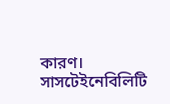কারণ। সাসটেইনেবিলিটি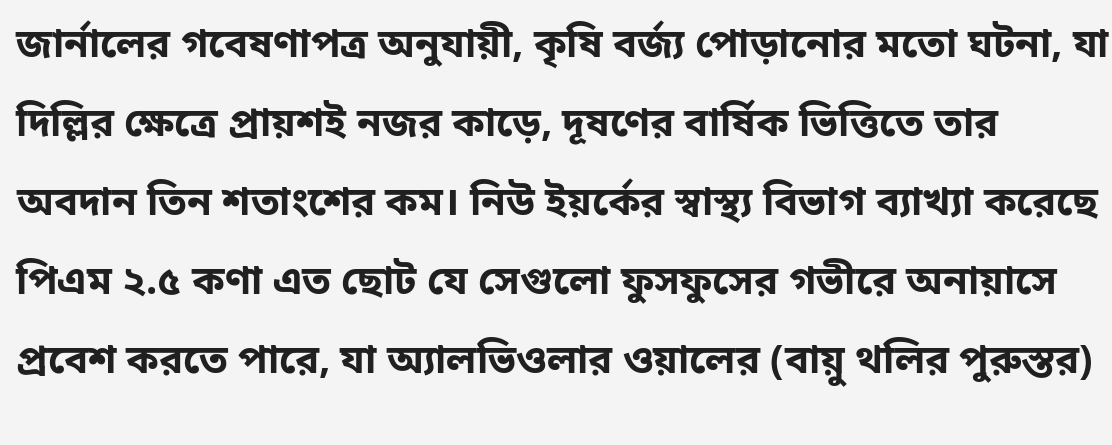জার্নালের গবেষণাপত্র অনুযায়ী, কৃষি বর্জ্য পোড়ানোর মতো ঘটনা, যা দিল্লির ক্ষেত্রে প্রায়শই নজর কাড়ে, দূষণের বার্ষিক ভিত্তিতে তার অবদান তিন শতাংশের কম। নিউ ইয়র্কের স্বাস্থ্য বিভাগ ব্যাখ্যা করেছে পিএম ২.৫ কণা এত ছোট যে সেগুলো ফুসফুসের গভীরে অনায়াসে প্রবেশ করতে পারে, যা অ্যালভিওলার ওয়ালের (বায়ু থলির পুরুস্তর)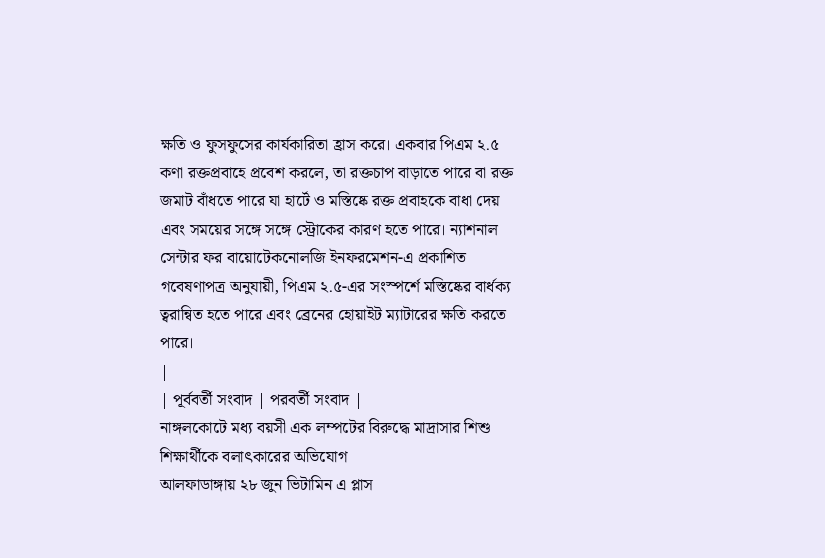ক্ষতি ও ফুসফুসের কার্যকারিতা হ্রাস করে। একবার পিএম ২.৫ কণা রক্তপ্রবাহে প্রবেশ করলে, তা রক্তচাপ বাড়াতে পারে বা রক্ত জমাট বাঁধতে পারে যা হার্টে ও মস্তিষ্কে রক্ত প্রবাহকে বাধা দেয় এবং সময়ের সঙ্গে সঙ্গে স্ট্রোকের কারণ হতে পারে। ন্যাশনাল সেন্টার ফর বায়োটেকনোলজি ইনফরমেশন-এ প্রকাশিত গবেষণাপত্র অনুযায়ী, পিএম ২.৫-এর সংস্পর্শে মস্তিষ্কের বার্ধক্য ত্বরান্বিত হতে পারে এবং ব্রেনের হোয়াইট ম্যাটারের ক্ষতি করতে পারে।
|
| পূর্ববর্তী সংবাদ | পরবর্তী সংবাদ |
নাঙ্গলকোটে মধ্য বয়সী এক লম্পটের বিরুদ্ধে মাদ্রাসার শিশু শিক্ষার্থীকে বলাৎকারের অভিযোগ
আলফাডাঙ্গায় ২৮ জুন ভিটামিন এ প্লাস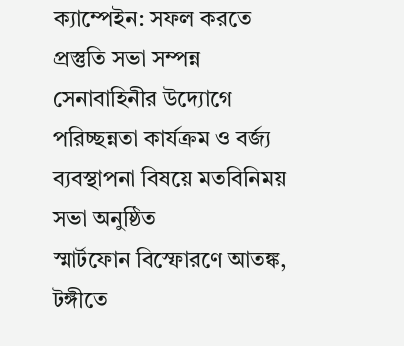ক্যাম্পেইন: সফল করতে প্রস্তুতি সভা সম্পন্ন
সেনাবাহিনীর উদ্যোগে পরিচ্ছন্নতা কার্যক্রম ও বর্জ্য ব্যবস্থাপনা বিষয়ে মতবিনিময় সভা অনুষ্ঠিত
স্মার্টফোন বিস্ফোরণে আতঙ্ক, টঙ্গীতে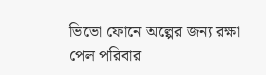ভিভো ফোনে অল্পের জন্য রক্ষা পেল পরিবার